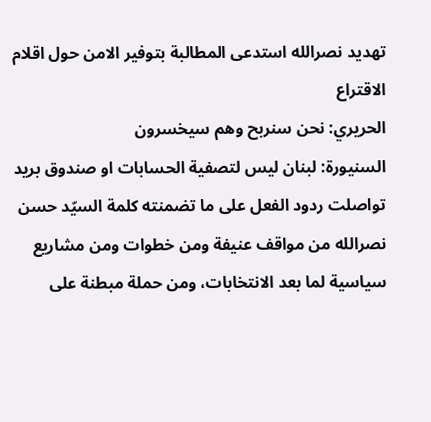تهديد نصرالله استدعى المطالبة بتوفير الامن حول اقلام الاقتراع
الحريري: نحن سنربح وهم سيخسرون
السنيورة: لبنان ليس لتصفية الحسابات او صندوق بريد
تواصلت ردود الفعل على ما تضمنته كلمة السيّد حسن نصرالله من مواقف عنيفة ومن خطوات ومن مشاريع سياسية لما بعد الانتخابات، ومن حملة مبطنة على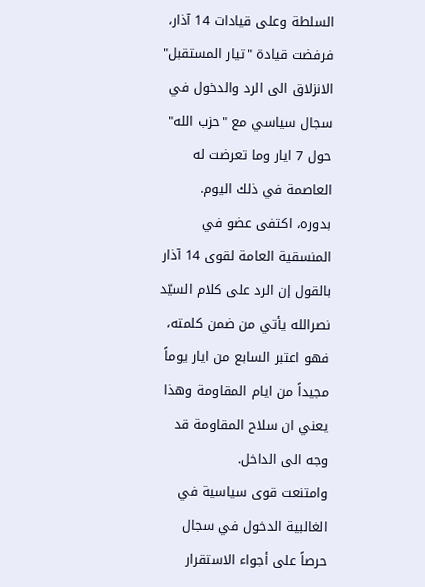السلطة وعلى قيادات 14 آذار، فرفضت قيادة "تيار المستقبل" الانزلاق الى الرد والدخول في سجال سياسي مع "حزب الله" حول 7 ايار وما تعرضت له العاصمة في ذلك اليوم.
بدوره، اكتفى عضو في المنسقية العامة لقوى 14 آذار بالقول إن الرد على كلام السيّد نصرالله يأتي من ضمن كلمته، فهو اعتبر السابع من ايار يوماً مجيداً من ايام المقاومة وهذا يعني ان سلاح المقاومة قد وجه الى الداخل.
وامتنعت قوى سياسية في الغالبية الدخول في سجال حرصاً على أجواء الاستقرار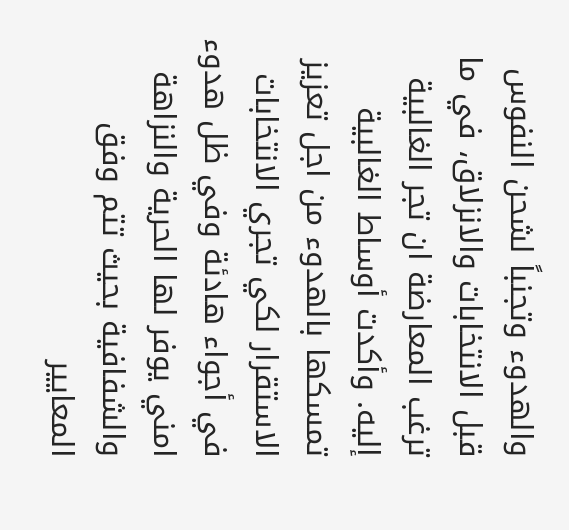والهدوء وتجنباً لشحن النفوس قبل الانتخابات والانزلاق، في ما ترغب المعارضة ان تجر الغالبية إليه. وأكدت أوساط الغالبية تمسكها بالهدوء من اجل تعزيز الاستقرار لكي تجري الانتخابات في أجواء هادئة وفي ظل هدوء امني يوفر لها الحرية والنزاهة والشفافية بحيث تتم وفق المعايير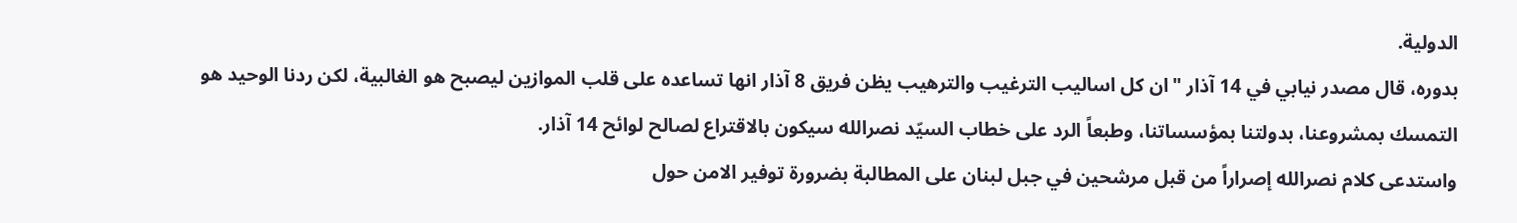الدولية.
بدوره، قال مصدر نيابي في 14 آذار "ان كل اساليب الترغيب والترهيب يظن فريق 8 آذار انها تساعده على قلب الموازين ليصبح هو الغالبية، لكن ردنا الوحيد هو التمسك بمشروعنا، بدولتنا بمؤسساتنا، وطبعاً الرد على خطاب السيّد نصرالله سيكون بالاقتراع لصالح لوائح 14 آذار.
واستدعى كلام نصرالله إصراراً من قبل مرشحين في جبل لبنان على المطالبة بضرورة توفير الامن حول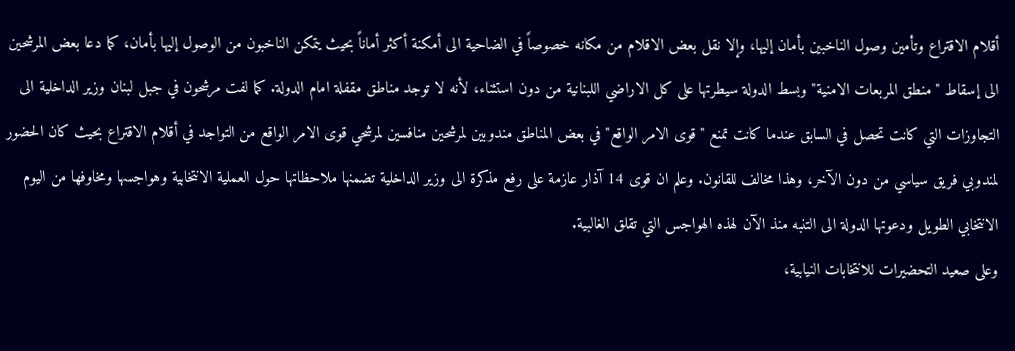أقلام الاقتراع وتأمين وصول الناخبين بأمان إليها، وإلا نقل بعض الاقلام من مكانه خصوصاً في الضاحية الى أمكنة أكثر أماناً بحيث يتمكن الناخبون من الوصول إليها بأمان، كما دعا بعض المرشحين الى إسقاط "منطق المربعات الامنية" وبسط الدولة سيطرتها على كل الاراضي اللبنانية من دون استثناء، لأنه لا توجد مناطق مقفلة امام الدولة. كما لفت مرشحون في جبل لبنان وزير الداخلية الى التجاوزات التي كانت تحصل في السابق عندما كانت تمنع "قوى الامر الواقع" في بعض المناطق مندوبين لمرشحين منافسين لمرشحي قوى الامر الواقع من التواجد في أقلام الاقتراع بحيث كان الحضور لمندوبي فريق سياسي من دون الآخر، وهذا مخالف للقانون. وعلم ان قوى 14 آذار عازمة على رفع مذكرة الى وزير الداخلية تضمنها ملاحظاتها حول العملية الانتخابية وهواجسها ومخاوفها من اليوم الانتخابي الطويل ودعوتها الدولة الى التنبه منذ الآن لهذه الهواجس التي تقلق الغالبية.
وعلى صعيد التحضيرات للانتخابات النيابية،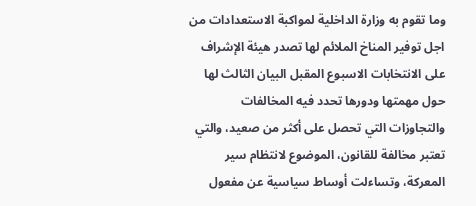وما تقوم به وزارة الداخلية لمواكبة الاستعدادات من اجل توفير المناخ الملائم لها تصدر هيئة الإشراف على الانتخابات الاسبوع المقبل البيان الثالث لها حول مهمتها ودورها تحدد فيه المخالفات والتجاوزات التي تحصل على أكثر من صعيد، والتي تعتبر مخالفة للقانون، الموضوع لانتظام سير المعركة، وتساءلت أوساط سياسية عن مفعول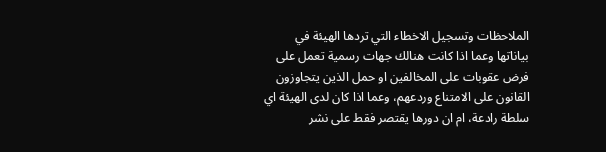الملاحظات وتسجيل الاخطاء التي تردها الهيئة في بياناتها وعما اذا كانت هنالك جهات رسمية تعمل على فرض عقوبات على المخالفين او حمل الذين يتجاوزون القانون على الامتناع وردعهم، وعما اذا كان لدى الهيئة اي سلطة رادعة، ام ان دورها يقتصر فقط على نشر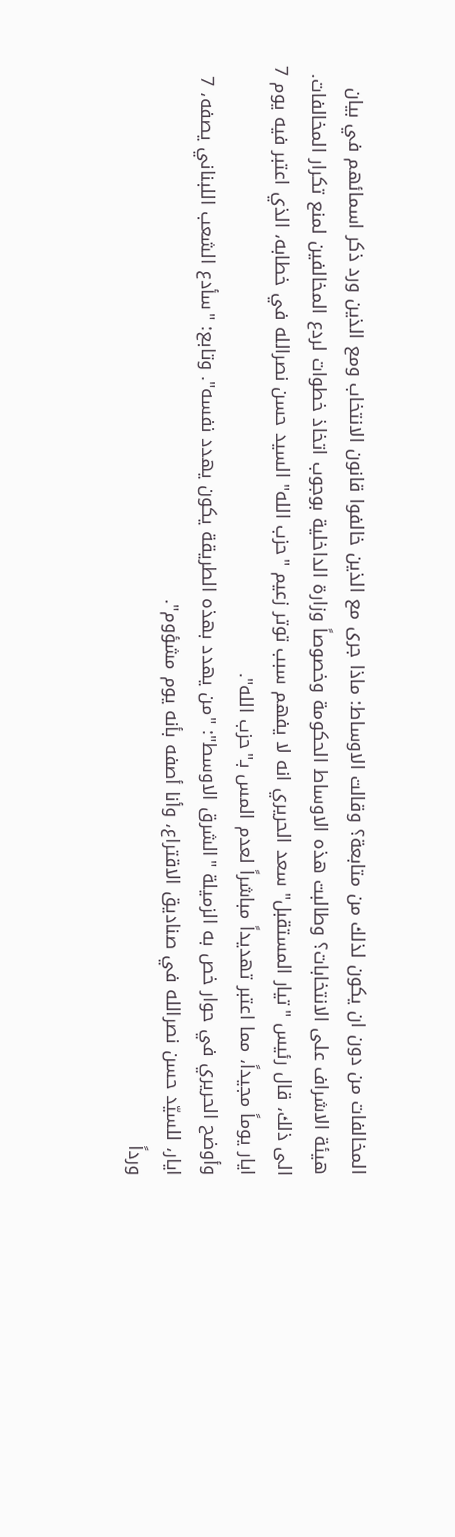المخالفات من دون ان يكون لذلك من متابعة؟ وقالت الاوساط: ماذا جرى مع الذين خالفوا قانون الانتخاب ومع الذين ورد ذكر اسمائهم في بيان هيئة الاشراف على الانتخابات؟ وطالبت هذه الاوساط الحكومة وخصوصاً وزارة الداخلية بوجوب اتخاذ خطوات لردع المخالفين لمنع تكرار المخالفات.
الى ذلك، قال رئيس "تيار المستقبل" سعد الحريري انه لا يفهم سبب توتر زعيم "حزب الله" السيد حسن نصرالله في خطابه، الذي اعتبر فيه يوم 7 ايار يوماً مجيداً، مما اعتبر تهديداً مباشراً لعدم المس بـ"حزب الله".
وأوضح الحريري في حوار خص به الزميلة "الشرق الاوسط": "من يهدد بهذه الطريقة يكون يهدد نفسه". وتابع: "سأدع الشعب اللبناني يصفه، 7 ايار، للسيّد حسن نصرالله في صناديق الاقتراع، وأنا أصفه بأنه يوم مشؤوم".
ورداً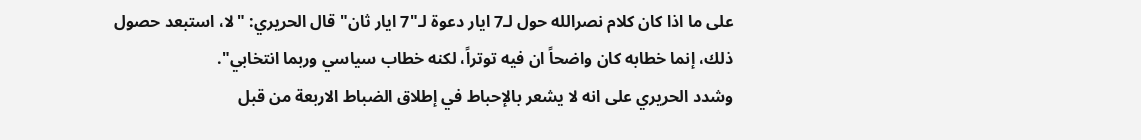على ما اذا كان كلام نصرالله حول لـ7 ايار دعوة لـ"7 ايار ثان" قال الحريري: "لا، استبعد حصول ذلك، إنما خطابه كان واضحاً ان فيه توتراً، لكنه خطاب سياسي وربما انتخابي".
وشدد الحريري على انه لا يشعر بالإحباط في إطلاق الضباط الاربعة من قبل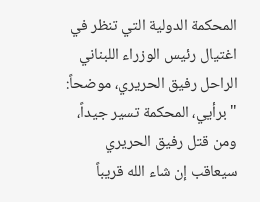المحكمة الدولية التي تنظر في اغتيال رئيس الوزراء اللبناني الراحل رفيق الحريري، موضحاً: "برأيي، المحكمة تسير جيداً، ومن قتل رفيق الحريري سيعاقب إن شاء الله قريباً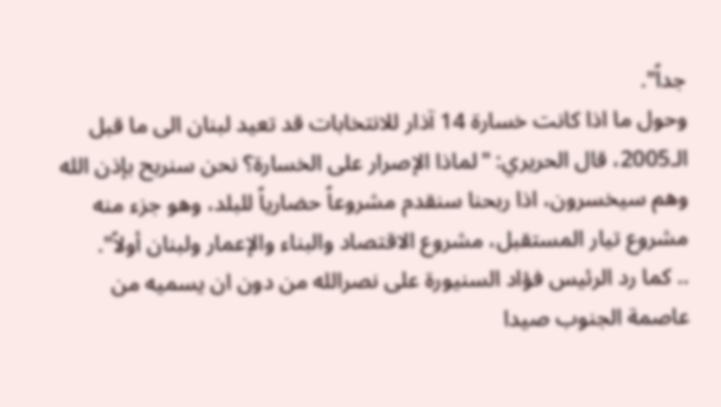جداً".
وحول ما اذا كانت خسارة 14 آذار للانتخابات قد تعيد لبنان الى ما قبل الـ2005، قال الحريري: "لماذا الإصرار على الخسارة؟ نحن سنربح بإذن الله وهم سيخسرون، اذا ربحنا سنقدم مشروعاً حضارياً للبلد، وهو جزء منه مشروع تيار المستقبل، مشروع الاقتصاد والبناء والإعمار ولبنان أولاً".
.. كما رد الرئيس فؤاد السنيورة على نصرالله من دون ان يسميه من عاصمة الجنوب صيدا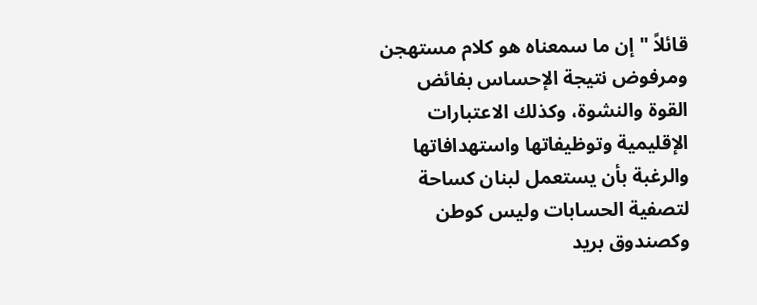قائلاً "إن ما سمعناه هو كلام مستهجن ومرفوض نتيجة الإحساس بفائض القوة والنشوة، وكذلك الاعتبارات الإقليمية وتوظيفاتها واستهدافاتها والرغبة بأن يستعمل لبنان كساحة لتصفية الحسابات وليس كوطن وكصندوق بريد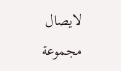لايصال مجموعة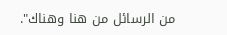من الرسائل من هنا وهناك".